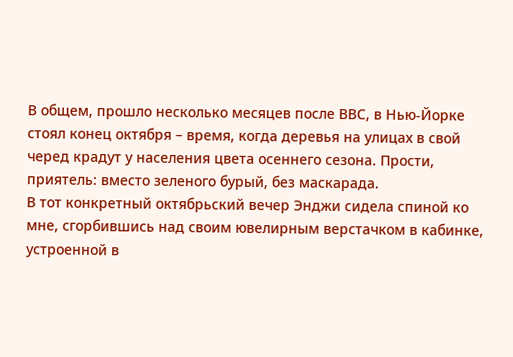В общем, прошло несколько месяцев после ВВС, в Нью-Йорке стоял конец октября – время, когда деревья на улицах в свой черед крадут у населения цвета осеннего сезона. Прости, приятель: вместо зеленого бурый, без маскарада.
В тот конкретный октябрьский вечер Энджи сидела спиной ко мне, сгорбившись над своим ювелирным верстачком в кабинке, устроенной в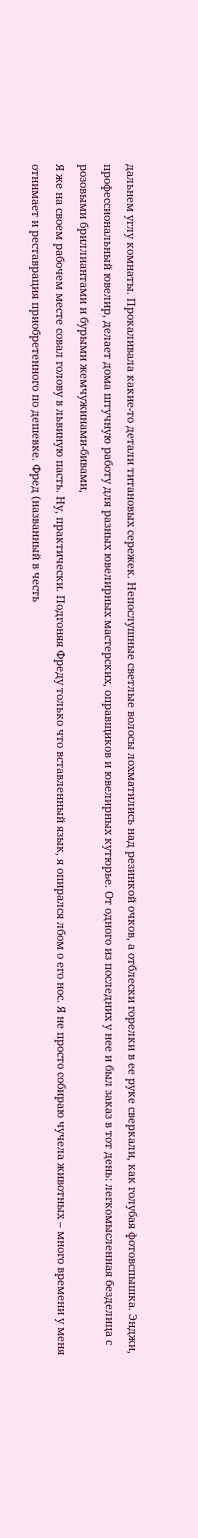дальнем углу комнаты. Прокаливала какие-то детали титановых сережек. Непослушные светлые волосы лохматились над резинкой очков, а отблески горелки в ее руке сверкали, как голубая фотовспышка. Энджи, профессиональный ювелир, делает дома штучную работу для разных ювелирных мастерских, оправщиков и ювелирных кутюрье. От одного из последних у нее и был заказ в тот день: легкомысленная безделица с розовыми бриллиантами и бурыми жемчужинами-бивами,
Я же на своем рабочем месте совал голову в львиную пасть. Ну, практически. Подгоняя Фреду только что вставленный язык, я опирался лбом о его нос. Я не просто собираю чучела животных – много времени у меня отнимает и реставрация приобретенного по дешевке. Фред (названный в честь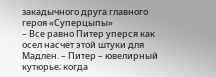закадычного друга главного героя «Суперцыпы»
– Все равно Питер уперся как осел насчет этой штуки для Мадлен. – Питер – ювелирный кутюрье; когда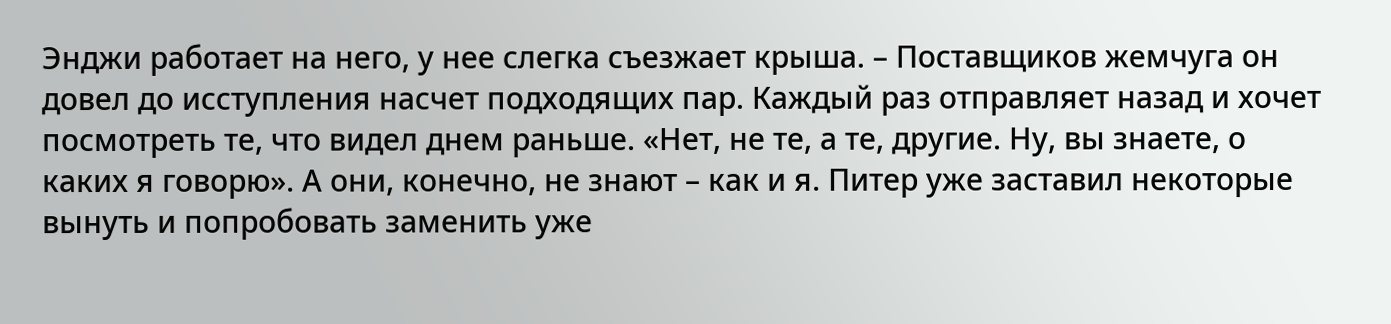Энджи работает на него, у нее слегка съезжает крыша. – Поставщиков жемчуга он довел до исступления насчет подходящих пар. Каждый раз отправляет назад и хочет посмотреть те, что видел днем раньше. «Нет, не те, а те, другие. Ну, вы знаете, о каких я говорю». А они, конечно, не знают – как и я. Питер уже заставил некоторые вынуть и попробовать заменить уже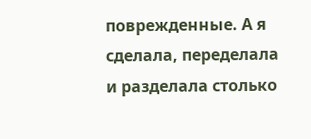поврежденные. А я сделала, переделала и разделала столько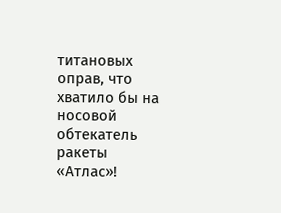титановых оправ, что хватило бы на носовой обтекатель ракеты «Атлас»!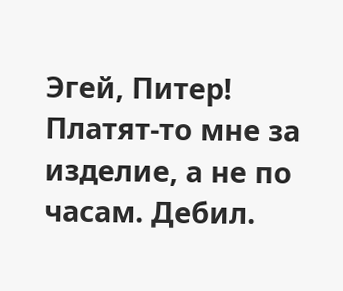Эгей, Питер! Платят-то мне за изделие, а не по часам. Дебил.